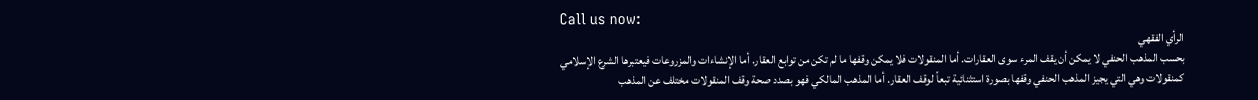Call us now:
الرأي الفقهي
بحسب المذهب الحنفي لا يمكن أن يقف المرء سوى العقارات. أما المنقولات فلا يمكن وقفها ما لم تكن من توابع العقار. أما الإنشاءات والمزروعات فيعتبرها الشرع الإسلامي كمنقولات وهي التي يجيز المذهب الحنفي وقفها بصورة استثنائية تبعاً لوقف العقار. أما المذهب المالكي فهو بصدد صحة وقف المنقولات مختلف عن المذهب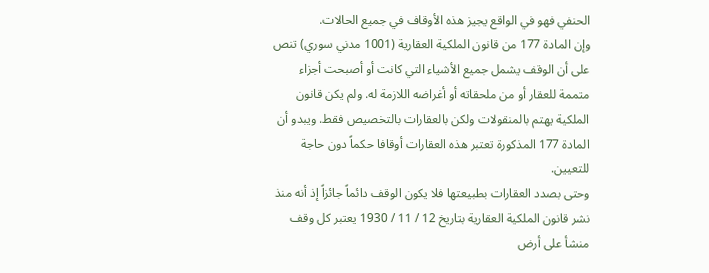الحنفي فهو في الواقع يجيز هذه الأوقاف في جميع الحالات.
وإن المادة 177 من قانون الملكية العقارية (1001 مدني سوري) تنص على أن الوقف يشمل جميع الأشياء التي كانت أو أصبحت أجزاء متممة للعقار أو من ملحقاته أو أغراضه اللازمة له. ولم يكن قانون الملكية يهتم بالمنقولات ولكن بالعقارات بالتخصيص فقط. ويبدو أن المادة 177 المذكورة تعتبر هذه العقارات أوقافا حكماً دون حاجة للتعيين.
وحتى بصدد العقارات بطبيعتها فلا يكون الوقف دائماً جائزاً إذ أنه منذ نشر قانون الملكية العقارية بتاريخ 12 / 11 / 1930 يعتبر كل وقف منشأ على أرض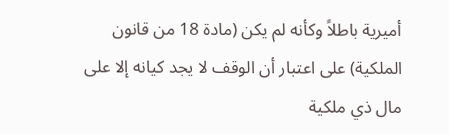أميرية باطلاً وكأنه لم يكن (مادة 18 من قانون الملكية) على اعتبار أن الوقف لا يجد كيانه إلا على مال ذي ملكية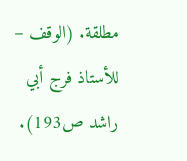مطلقة. (الوقف – للأستاذ فرج أبي راشد ص193).